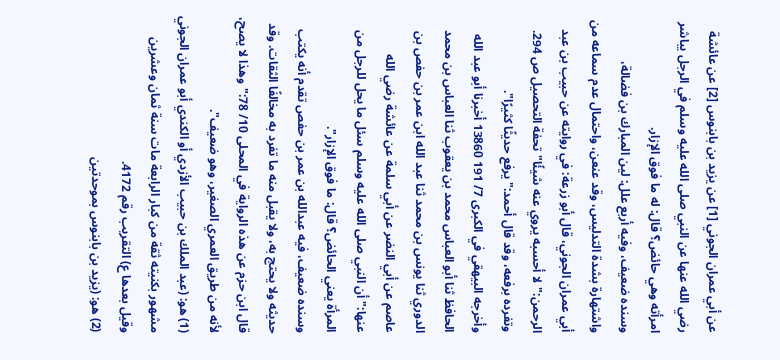عن أبي عمران الجوني [1] عن يزيد بن بابنوس [2] عن عائشة رضي الله عنها عن النبي صلى الله عليه وسلم في الرجل يباشر امرأته وهي حائض؟ قال: له ما فوق الإزار.
وسنده ضعيف، وفيه أربع علل: لين المبارك بن فضالة، واشتهارة بشدة التدليس، وقد عنعن، واحتمال عدم سماعه من أبي عمران الجوني، قال أبو زرعة: في روايته عن حبيب بن عبد الرحمن:"لا أحسبه يروي عنه شيئًا"تحفة التحصيل ص 294. وتفرده برفعه، وقد قال أحمد:"يرفع حديثًا كثيرًا".
وأخرجه البيهقي في الكبرى 7/ 191 13860 أخبرنا أبو عبد الله الحافظ ثنا أبو العباس محمد بن يعقوب ثنا العباس بن محمد الدوري ثنا يونس بن محمد ثنا عبد الله ابن عمر بن حفص بن عاصم عن أبي النضر عن أبي سلمة عن عائشة رضي الله عنها:"أن النبي صلى الله عليه وسلم سئل ما يحل للرجل من المرأة يعني الحائض؟ قال: ما فوق الإزار".
وسنده ضعيف، فيه عبدالله بن عمر بن حفص تقدم أنه يكتب حديثه ولا يحتج به، ولا يقبل منه ما تفرد به مخالفًا الثقات. وقد قال ابن حزم عن هذه الرواية في المحلى 10/ 78:"وهذا لا يصح، لأنه من طريق العمري الصغير، وهو ضعيف".
(1) هو: (عبد الملك بن حبيب الأزدي أو الكندي أبو عمران الجوني مشهور بكنيته ثقة من كبار الرابعة مات سنة ثمان وعشرين وقيل بعدها ع) التقريب رقم 4172.
(2) هو: (يزيد بن بابنوس بموحدتين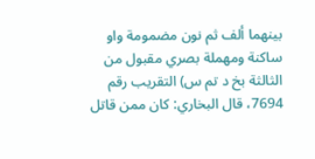بينهما ألف ثم نون مضمومة واو ساكنة ومهملة بصري مقبول من الثالثة بخ د تم س) التقريب رقم 7694، قال البخاري: كان ممن قاتل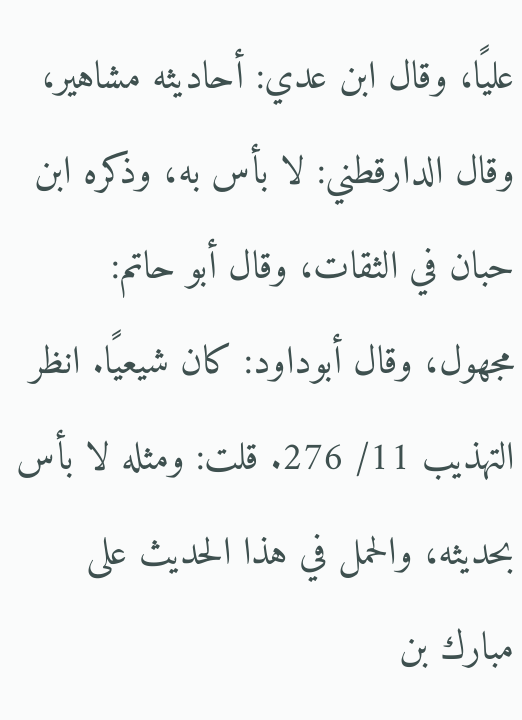عليًا، وقال ابن عدي: أحاديثه مشاهير، وقال الدارقطني: لا بأس به، وذكره ابن حبان في الثقات، وقال أبو حاتم: مجهول، وقال أبوداود: كان شيعيًا. انظر التهذيب 11/ 276. قلت: ومثله لا بأس بحديثه، والحمل في هذا الحديث على مبارك بن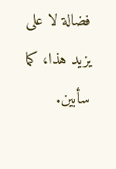فضالة لا على يزيد هذا، كما سأبين.